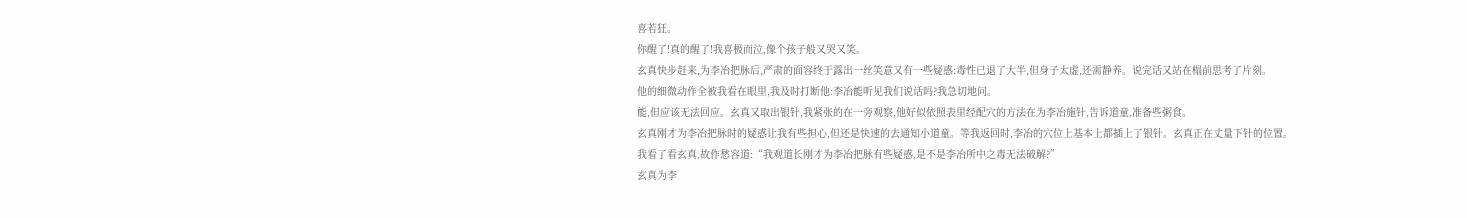喜若狂。
你醒了!真的醒了!我喜极而泣,像个孩子般又哭又笑。
玄真快步赶来,为李冶把脉后,严肃的面容终于露出一丝笑意又有一些疑惑:毒性已退了大半,但身子太虚,还需静养。说完话又站在榻前思考了片刻。
他的细微动作全被我看在眼里,我及时打断他:李冶能听见我们说话吗?我急切地问。
能,但应该无法回应。玄真又取出银针,我紧张的在一旁观察,他好似依照表里经配穴的方法在为李冶施针,告诉道童,准备些粥食。
玄真刚才为李冶把脉时的疑惑让我有些担心,但还是快速的去通知小道童。等我返回时,李冶的穴位上基本上都插上了银针。玄真正在丈量下针的位置。
我看了看玄真,故作愁容道:“我观道长刚才为李冶把脉有些疑惑,是不是李冶所中之毒无法破解?”
玄真为李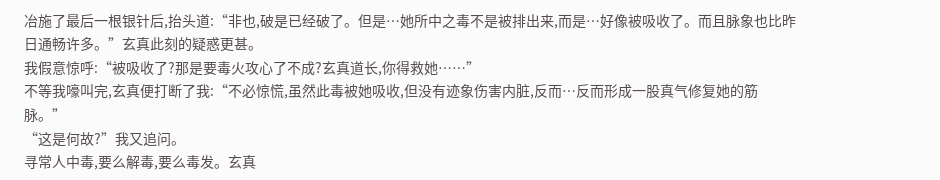冶施了最后一根银针后,抬头道:“非也,破是已经破了。但是…她所中之毒不是被排出来,而是…好像被吸收了。而且脉象也比昨日通畅许多。”玄真此刻的疑惑更甚。
我假意惊呼:“被吸收了?那是要毒火攻心了不成?玄真道长,你得救她……”
不等我嚎叫完,玄真便打断了我:“不必惊慌,虽然此毒被她吸收,但没有迹象伤害内脏,反而…反而形成一股真气修复她的筋脉。”
“这是何故?”我又追问。
寻常人中毒,要么解毒,要么毒发。玄真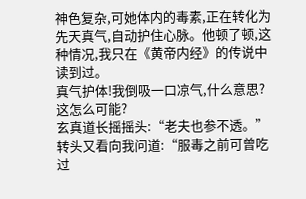神色复杂,可她体内的毒素,正在转化为先天真气,自动护住心脉。他顿了顿,这种情况,我只在《黄帝内经》的传说中读到过。
真气护体!我倒吸一口凉气,什么意思?这怎么可能?
玄真道长摇摇头:“老夫也参不透。”转头又看向我问道:“服毒之前可曾吃过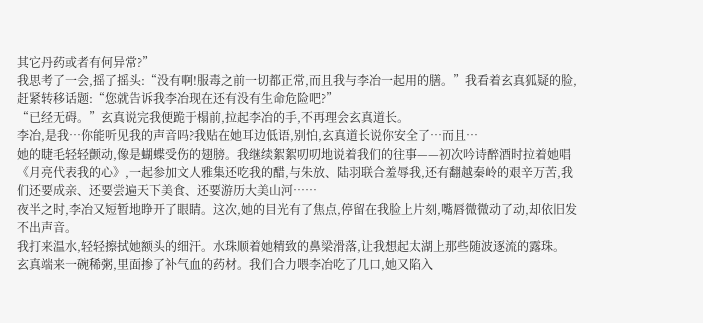其它丹药或者有何异常?”
我思考了一会,摇了摇头:“没有啊!服毒之前一切都正常,而且我与李冶一起用的膳。”我看着玄真狐疑的脸,赶紧转移话题:“您就告诉我李冶现在还有没有生命危险吧?”
“已经无碍。”玄真说完我便跪于榻前,拉起李冶的手,不再理会玄真道长。
李冶,是我…你能听见我的声音吗?我贴在她耳边低语,别怕,玄真道长说你安全了…而且…
她的睫毛轻轻颤动,像是蝴蝶受伤的翅膀。我继续絮絮叨叨地说着我们的往事——初次吟诗醉酒时拉着她唱《月亮代表我的心》,一起参加文人雅集还吃我的醋,与朱放、陆羽联合羞辱我,还有翻越秦岭的艰辛万苦,我们还要成亲、还要尝遍天下美食、还要游历大美山河……
夜半之时,李冶又短暂地睁开了眼睛。这次,她的目光有了焦点,停留在我脸上片刻,嘴唇微微动了动,却依旧发不出声音。
我打来温水,轻轻擦拭她额头的细汗。水珠顺着她精致的鼻梁滑落,让我想起太湖上那些随波逐流的露珠。
玄真端来一碗稀粥,里面掺了补气血的药材。我们合力喂李冶吃了几口,她又陷入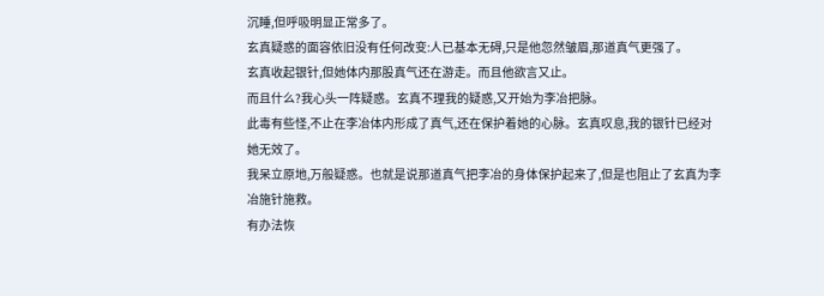沉睡,但呼吸明显正常多了。
玄真疑惑的面容依旧没有任何改变:人已基本无碍,只是他忽然皱眉,那道真气更强了。
玄真收起银针,但她体内那股真气还在游走。而且他欲言又止。
而且什么?我心头一阵疑惑。玄真不理我的疑惑,又开始为李冶把脉。
此毒有些怪,不止在李冶体内形成了真气,还在保护着她的心脉。玄真叹息,我的银针已经对她无效了。
我呆立原地,万般疑惑。也就是说那道真气把李冶的身体保护起来了,但是也阻止了玄真为李冶施针施救。
有办法恢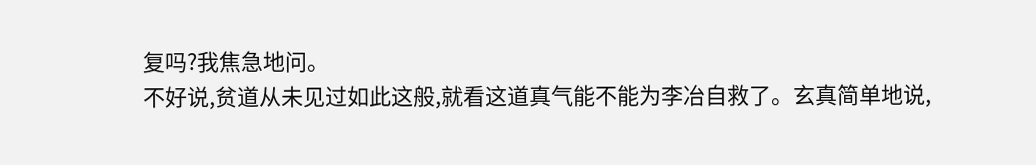复吗?我焦急地问。
不好说,贫道从未见过如此这般,就看这道真气能不能为李冶自救了。玄真简单地说,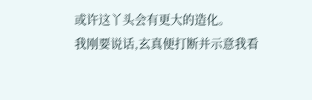或许这丫头会有更大的造化。
我刚要说话,玄真便打断并示意我看